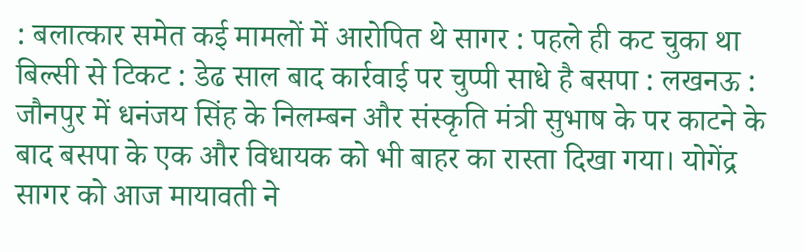: बलात्कार समेत कई मामलों में आरोपित थे सागर : पहले ही कट चुका था बिल्सी से टिकट : डेढ साल बाद कार्रवाई पर चुप्पी साधे है बसपा : लखनऊ : जौनपुर में धनंजय सिंह के निलम्बन और संस्कृति मंत्री सुभाष के पर काटने के बाद बसपा के एक और विधायक को भी बाहर का रास्ता दिखा गया। योगेंद्र सागर को आज मायावती ने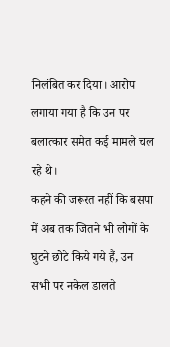निलंबित कर दिया। आरोप लगाया गया है कि उन पर बलात्कार समेत कई मामले चल रहे थे।
कहने की जरूरत नहीं कि बसपा में अब तक जितने भी लोगों के घुटने छोटे किये गये हैं, उन सभी पर नकेल डालते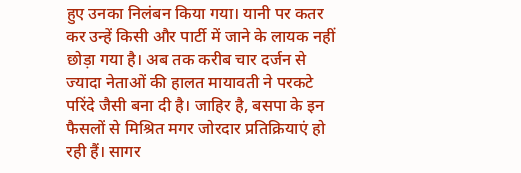हुए उनका निलंबन किया गया। यानी पर कतर कर उन्हें किसी और पार्टी में जाने के लायक नहीं छोड़ा गया है। अब तक करीब चार दर्जन से ज्यादा नेताओं की हालत मायावती ने परकटे परिंदे जैसी बना दी है। जाहिर है, बसपा के इन फैसलों से मिश्रित मगर जोरदार प्रतिक्रियाएं हो रही हैं। सागर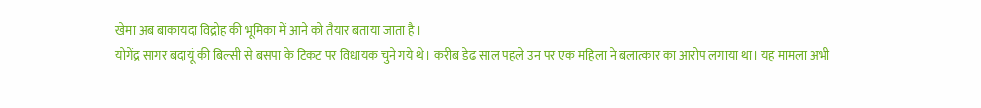खेमा अब बाकायदा विद्रोह की भूमिका में आने को तैयार बताया जाता है।
योगेंद्र सागर बदायूं की बिल्सी से बसपा के टिकट पर विधायक चुने गये थे। करीब डेढ साल पहले उन पर एक महिला ने बलात्कार का आरोप लगाया था। यह मामला अभी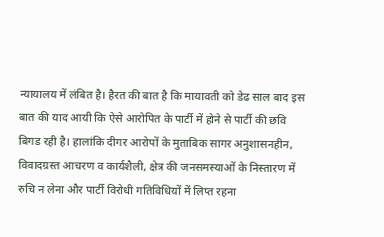न्यायालय में लंबित है। हैरत की बात है कि मायावती को डेढ साल बाद इस बात की याद आयी कि ऐसे आरोपित के पार्टी में होने से पार्टी की छवि बिगड रही है। हालांकि दीगर आरोपों के मुताबिक सागर अनुशासनहीन, विवादग्रस्त आचरण व कार्यशैली, क्षेत्र की जनसमस्याओं के निस्तारण में रुचि न लेना और पार्टी विरोधी गतिविधियों में लिप्त रहना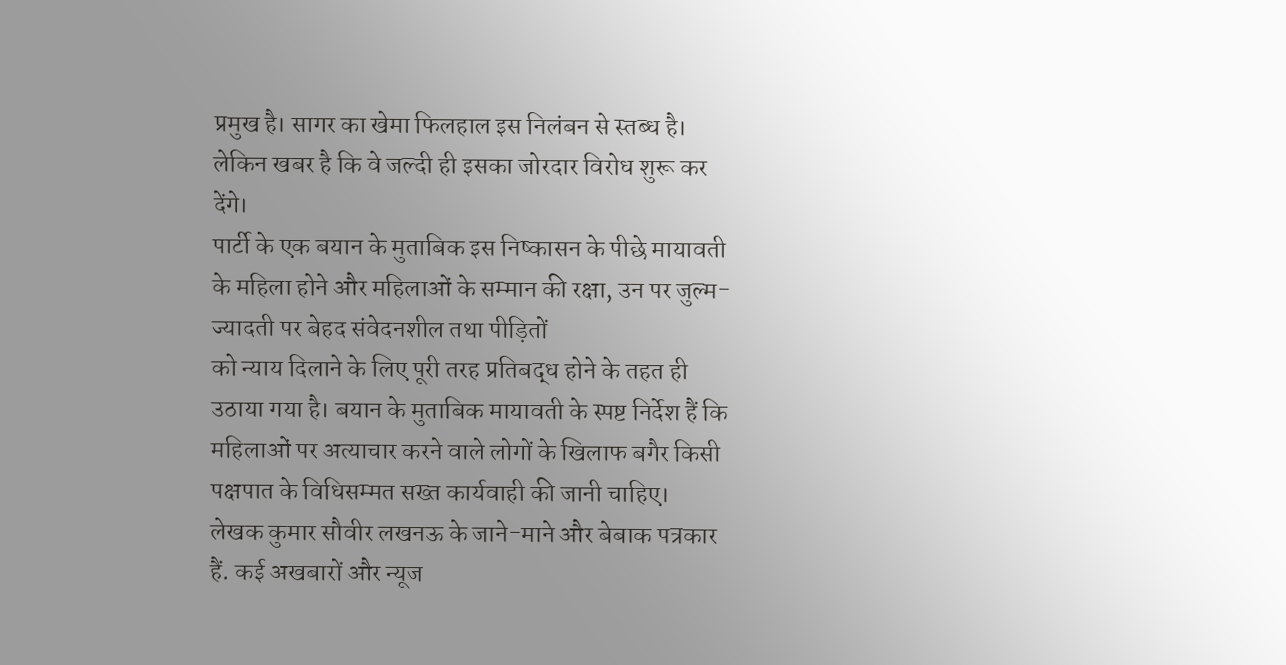प्रमुख है। सागर का खेमा फिलहाल इस निलंबन से स्तब्ध है। लेकिन खबर है कि वे जल्दी ही इसका जोरदार विरोध शुरू कर देंगे।
पार्टी के एक बयान के मुताबिक इस निष्कासन के पीछे मायावती के महिला होने और महिलाओं के सम्मान की रक्षा, उन पर जुल्म-ज्यादती पर बेहद संवेदनशील तथा पीड़ितों
को न्याय दिलाने के लिए पूरी तरह प्रतिबद्ध होने के तहत ही उठाया गया है। बयान के मुताबिक मायावती के स्पष्ट निर्देश हैं कि महिलाओं पर अत्याचार करने वाले लोगों के खिलाफ बगैर किसी पक्षपात के विधिसम्मत सख्त कार्यवाही की जानी चाहिए।
लेखक कुमार सौवीर लखनऊ के जाने-माने और बेबाक पत्रकार हैं. कई अखबारों और न्यूज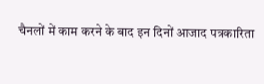चैनलों में काम करने के बाद इन दिनों आजाद पत्रकारिता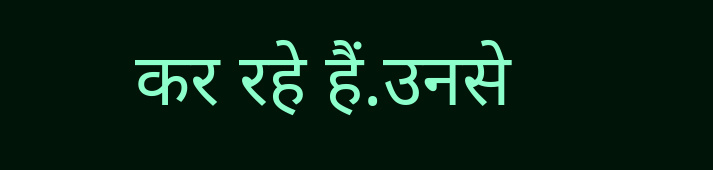कर रहे हैं.उनसे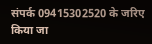संपर्क 09415302520 के जरिए किया जा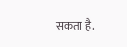सकता है.